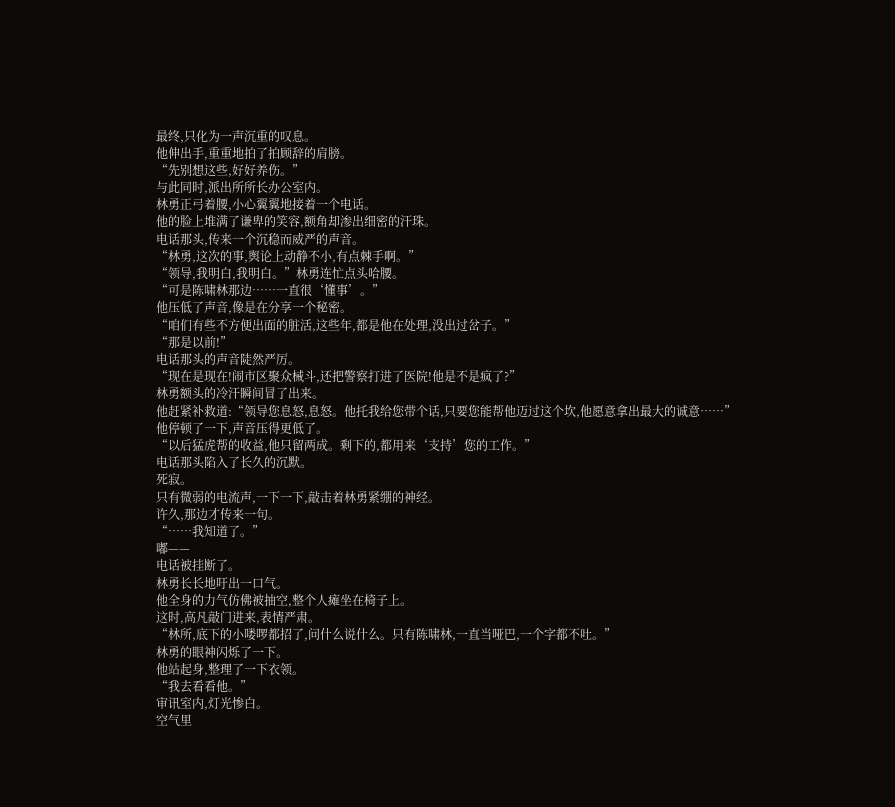最终,只化为一声沉重的叹息。
他伸出手,重重地拍了拍顾辞的肩膀。
“先别想这些,好好养伤。”
与此同时,派出所所长办公室内。
林勇正弓着腰,小心翼翼地接着一个电话。
他的脸上堆满了谦卑的笑容,额角却渗出细密的汗珠。
电话那头,传来一个沉稳而威严的声音。
“林勇,这次的事,舆论上动静不小,有点棘手啊。”
“领导,我明白,我明白。”林勇连忙点头哈腰。
“可是陈啸林那边……一直很‘懂事’。”
他压低了声音,像是在分享一个秘密。
“咱们有些不方便出面的脏活,这些年,都是他在处理,没出过岔子。”
“那是以前!”
电话那头的声音陡然严厉。
“现在是现在!闹市区聚众械斗,还把警察打进了医院!他是不是疯了?”
林勇额头的冷汗瞬间冒了出来。
他赶紧补救道:“领导您息怒,息怒。他托我给您带个话,只要您能帮他迈过这个坎,他愿意拿出最大的诚意……”
他停顿了一下,声音压得更低了。
“以后猛虎帮的收益,他只留两成。剩下的,都用来‘支持’您的工作。”
电话那头陷入了长久的沉默。
死寂。
只有微弱的电流声,一下一下,敲击着林勇紧绷的神经。
许久,那边才传来一句。
“……我知道了。”
嘟——
电话被挂断了。
林勇长长地吁出一口气。
他全身的力气仿佛被抽空,整个人瘫坐在椅子上。
这时,高凡敲门进来,表情严肃。
“林所,底下的小喽啰都招了,问什么说什么。只有陈啸林,一直当哑巴,一个字都不吐。”
林勇的眼神闪烁了一下。
他站起身,整理了一下衣领。
“我去看看他。”
审讯室内,灯光惨白。
空气里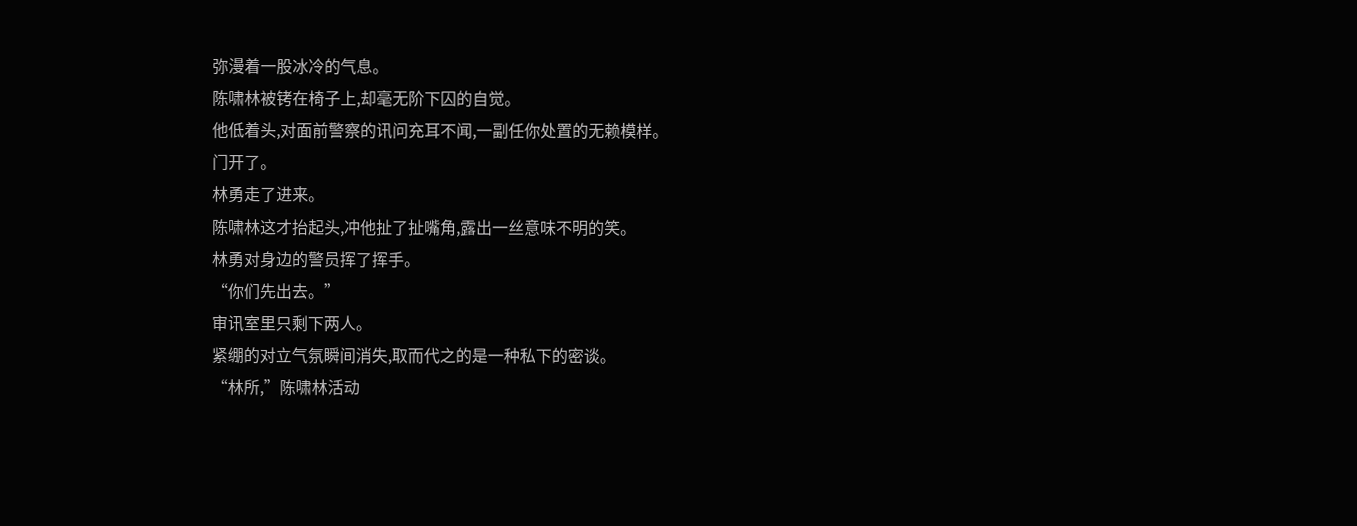弥漫着一股冰冷的气息。
陈啸林被铐在椅子上,却毫无阶下囚的自觉。
他低着头,对面前警察的讯问充耳不闻,一副任你处置的无赖模样。
门开了。
林勇走了进来。
陈啸林这才抬起头,冲他扯了扯嘴角,露出一丝意味不明的笑。
林勇对身边的警员挥了挥手。
“你们先出去。”
审讯室里只剩下两人。
紧绷的对立气氛瞬间消失,取而代之的是一种私下的密谈。
“林所,”陈啸林活动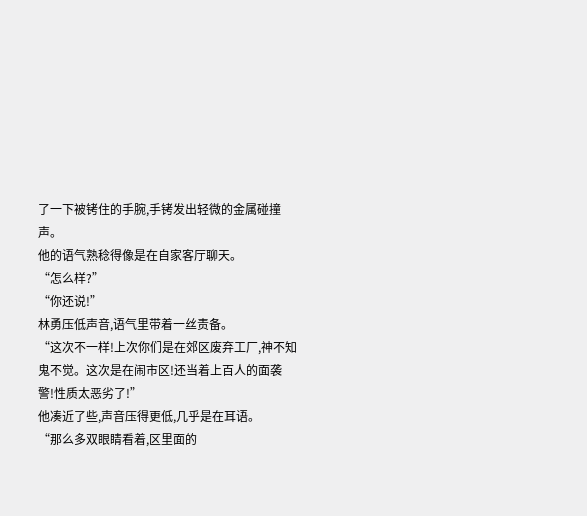了一下被铐住的手腕,手铐发出轻微的金属碰撞声。
他的语气熟稔得像是在自家客厅聊天。
“怎么样?”
“你还说!”
林勇压低声音,语气里带着一丝责备。
“这次不一样!上次你们是在郊区废弃工厂,神不知鬼不觉。这次是在闹市区!还当着上百人的面袭警!性质太恶劣了!”
他凑近了些,声音压得更低,几乎是在耳语。
“那么多双眼睛看着,区里面的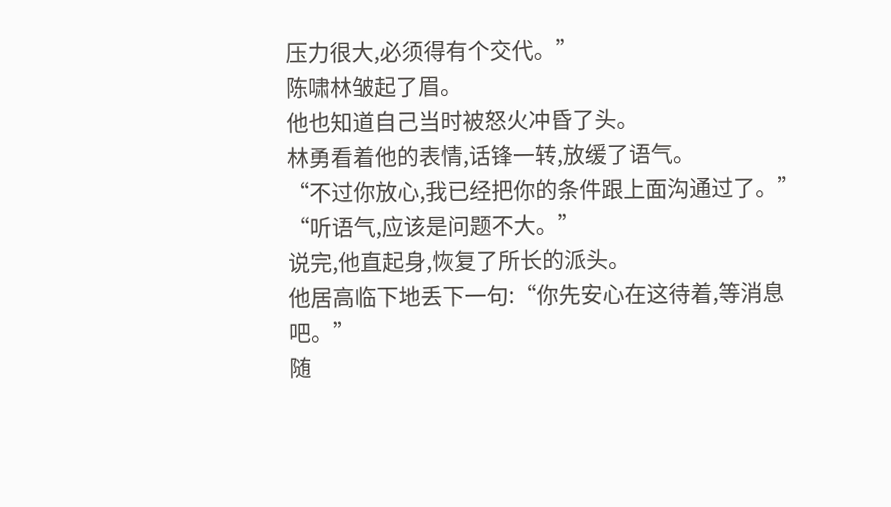压力很大,必须得有个交代。”
陈啸林皱起了眉。
他也知道自己当时被怒火冲昏了头。
林勇看着他的表情,话锋一转,放缓了语气。
“不过你放心,我已经把你的条件跟上面沟通过了。”
“听语气,应该是问题不大。”
说完,他直起身,恢复了所长的派头。
他居高临下地丢下一句:“你先安心在这待着,等消息吧。”
随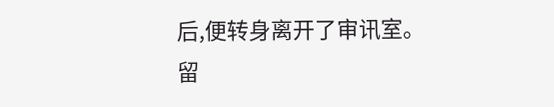后,便转身离开了审讯室。
留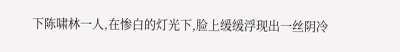下陈啸林一人,在惨白的灯光下,脸上缓缓浮现出一丝阴冷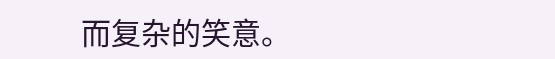而复杂的笑意。